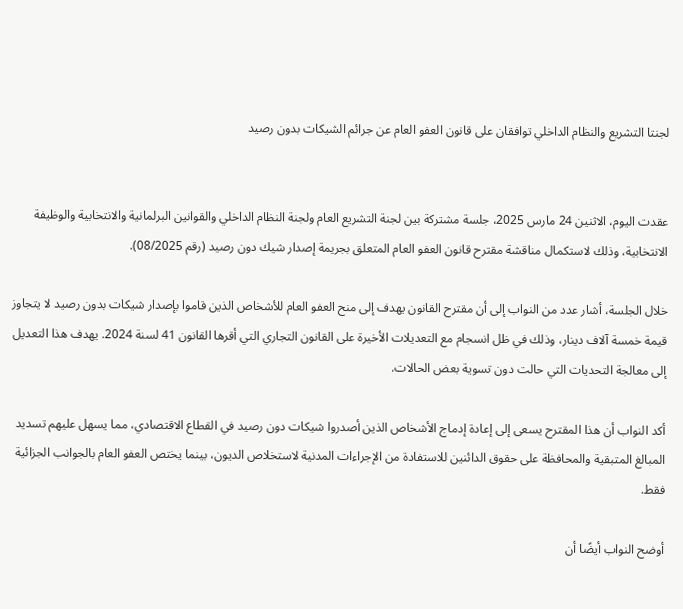لجنتا التشريع والنظام الداخلي توافقان على قانون العفو العام عن جرائم الشيكات بدون رصيد


عقدت اليوم، الاثنين 24 مارس 2025، جلسة مشتركة بين لجنة التشريع العام ولجنة النظام الداخلي والقوانين البرلمانية والانتخابية والوظيفة الانتخابية، وذلك لاستكمال مناقشة مقترح قانون العفو العام المتعلق بجريمة إصدار شيك دون رصيد (رقم 08/2025).

خلال الجلسة، أشار عدد من النواب إلى أن مقترح القانون يهدف إلى منح العفو العام للأشخاص الذين قاموا بإصدار شيكات بدون رصيد لا يتجاوز قيمة خمسة آلاف دينار، وذلك في ظل انسجام مع التعديلات الأخيرة على القانون التجاري التي أقرها القانون 41 لسنة 2024. يهدف هذا التعديل إلى معالجة التحديات التي حالت دون تسوية بعض الحالات.

أكد النواب أن هذا المقترح يسعى إلى إعادة إدماج الأشخاص الذين أصدروا شيكات دون رصيد في القطاع الاقتصادي، مما يسهل عليهم تسديد المبالغ المتبقية والمحافظة على حقوق الدائنين للاستفادة من الإجراءات المدنية لاستخلاص الديون، بينما يختص العفو العام بالجوانب الجزائية فقط.

أوضح النواب أيضًا أن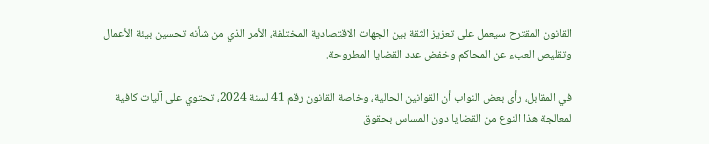القانون المقترح سيعمل على تعزيز الثقة بين الجهات الاقتصادية المختلفة، الأمر الذي من شأنه تحسين بيئة الأعمال وتقليص العبء عن المحاكم وخفض عدد القضايا المطروحة.

في المقابل، رأى بعض النواب أن القوانين الحالية، وخاصة القانون رقم 41 لسنة 2024، تحتوي على آليات كافية لمعالجة هذا النوع من القضايا دون المساس بحقوق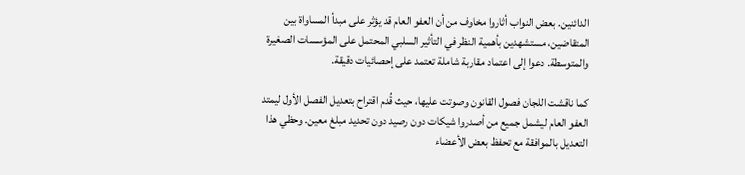الدائنين. بعض النواب أثاروا مخاوف من أن العفو العام قد يؤثر على مبدأ المساواة بين المتقاضين، مستشهدين بأهمية النظر في التأثير السلبي المحتمل على المؤسسات الصغيرة والمتوسطة. دعوا إلى اعتماد مقاربة شاملة تعتمد على إحصائيات دقيقة.

كما ناقشت اللجان فصول القانون وصوتت عليها، حيث قُدم اقتراح بتعديل الفصل الأول ليمتد العفو العام ليشمل جميع من أصدروا شيكات دون رصيد دون تحديد مبلغ معين. وحظي هذا التعديل بالموافقة مع تحفظ بعض الأعضاء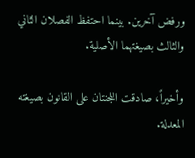ورفض آخرين. بينما احتفظ الفصلان الثاني والثالث بصيغتهما الأصلية.

وأخيراً، صادقت اللجنتان على القانون بصيغته المعدلة.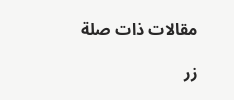مقالات ذات صلة

زر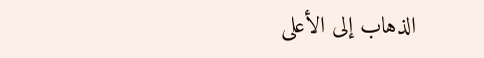الذهاب إلى الأعلى